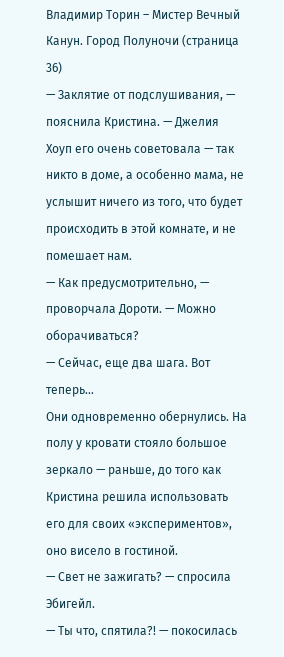Владимир Торин – Мистер Вечный Канун. Город Полуночи (страница 36)
— Заклятие от подслушивания, — пояснила Кристина. — Джелия Хоуп его очень советовала — так никто в доме, а особенно мама, не услышит ничего из того, что будет происходить в этой комнате, и не помешает нам.
— Как предусмотрительно, — проворчала Дороти. — Можно оборачиваться?
— Сейчас, еще два шага. Вот теперь…
Они одновременно обернулись. На полу у кровати стояло большое зеркало — раньше, до того как Кристина решила использовать его для своих «экспериментов», оно висело в гостиной.
— Свет не зажигать? — спросила Эбигейл.
— Ты что, спятила?! — покосилась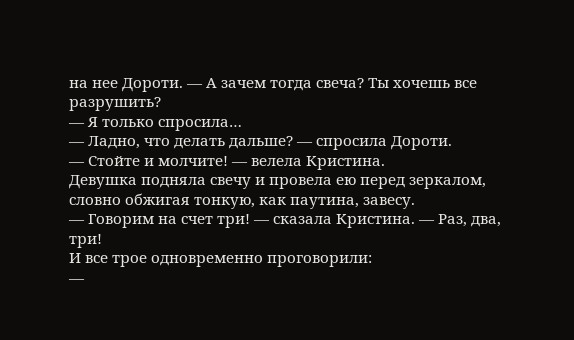на нее Дороти. — А зачем тогда свеча? Ты хочешь все разрушить?
— Я только спросила…
— Ладно, что делать дальше? — спросила Дороти.
— Стойте и молчите! — велела Кристина.
Девушка подняла свечу и провела ею перед зеркалом, словно обжигая тонкую, как паутина, завесу.
— Говорим на счет три! — сказала Кристина. — Раз, два, три!
И все трое одновременно проговорили:
—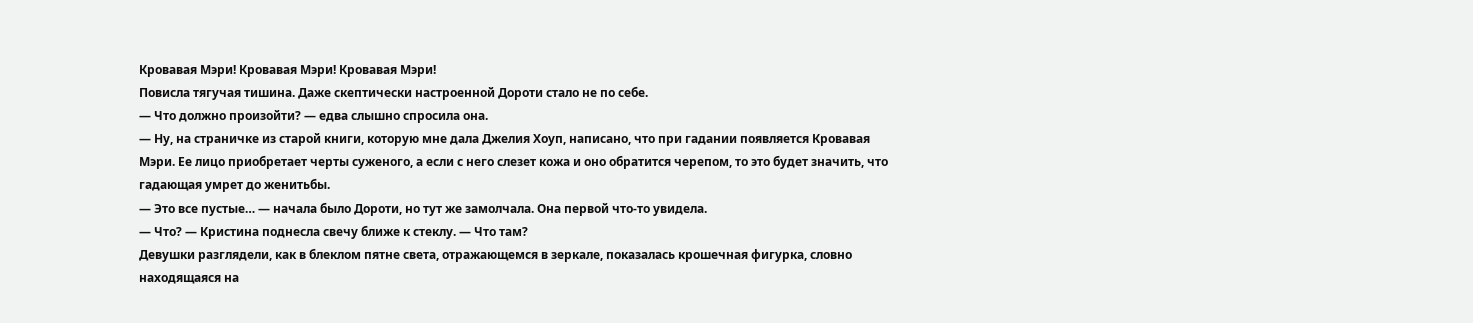Кровавая Мэри! Кровавая Мэри! Кровавая Мэри!
Повисла тягучая тишина. Даже скептически настроенной Дороти стало не по себе.
— Что должно произойти? — едва слышно спросила она.
— Ну, на страничке из старой книги, которую мне дала Джелия Хоуп, написано, что при гадании появляется Кровавая Мэри. Ее лицо приобретает черты суженого, а если с него слезет кожа и оно обратится черепом, то это будет значить, что гадающая умрет до женитьбы.
— Это все пустые… — начала было Дороти, но тут же замолчала. Она первой что-то увидела.
— Что? — Кристина поднесла свечу ближе к стеклу. — Что там?
Девушки разглядели, как в блеклом пятне света, отражающемся в зеркале, показалась крошечная фигурка, словно находящаяся на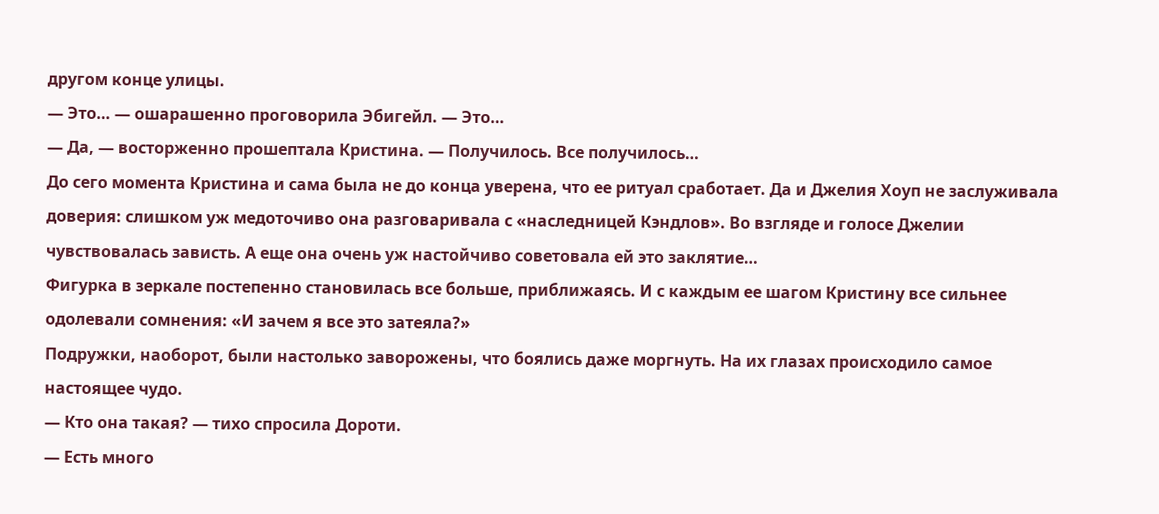другом конце улицы.
— Это… — ошарашенно проговорила Эбигейл. — Это…
— Да, — восторженно прошептала Кристина. — Получилось. Все получилось…
До сего момента Кристина и сама была не до конца уверена, что ее ритуал сработает. Да и Джелия Хоуп не заслуживала доверия: слишком уж медоточиво она разговаривала с «наследницей Кэндлов». Во взгляде и голосе Джелии чувствовалась зависть. А еще она очень уж настойчиво советовала ей это заклятие…
Фигурка в зеркале постепенно становилась все больше, приближаясь. И с каждым ее шагом Кристину все сильнее одолевали сомнения: «И зачем я все это затеяла?»
Подружки, наоборот, были настолько заворожены, что боялись даже моргнуть. На их глазах происходило самое настоящее чудо.
— Кто она такая? — тихо спросила Дороти.
— Есть много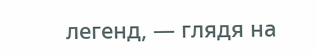легенд, — глядя на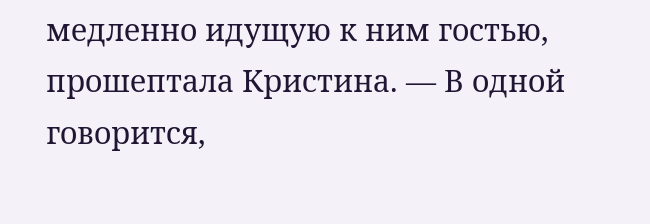медленно идущую к ним гостью, прошептала Кристина. — В одной говорится,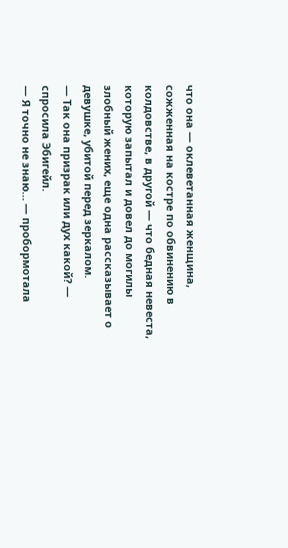что она — оклеветанная женщина, сожженная на костре по обвинению в колдовстве, в другой — что бедная невеста, которую запытал и довел до могилы злобный жених, еще одна рассказывает о девушке, убитой перед зеркалом.
— Так она призрак или дух какой? — спросила Эбигейл.
— Я точно не знаю… — пробормотала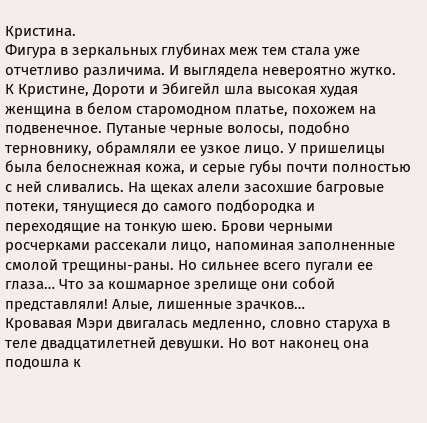Кристина.
Фигура в зеркальных глубинах меж тем стала уже отчетливо различима. И выглядела невероятно жутко.
К Кристине, Дороти и Эбигейл шла высокая худая женщина в белом старомодном платье, похожем на подвенечное. Путаные черные волосы, подобно терновнику, обрамляли ее узкое лицо. У пришелицы была белоснежная кожа, и серые губы почти полностью с ней сливались. На щеках алели засохшие багровые потеки, тянущиеся до самого подбородка и переходящие на тонкую шею. Брови черными росчерками рассекали лицо, напоминая заполненные смолой трещины-раны. Но сильнее всего пугали ее глаза… Что за кошмарное зрелище они собой представляли! Алые, лишенные зрачков…
Кровавая Мэри двигалась медленно, словно старуха в теле двадцатилетней девушки. Но вот наконец она подошла к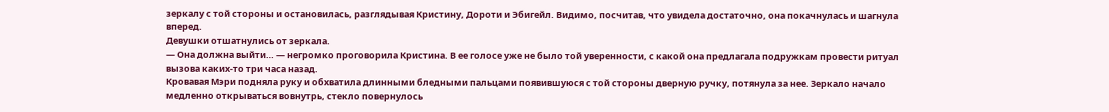зеркалу с той стороны и остановилась, разглядывая Кристину, Дороти и Эбигейл. Видимо, посчитав, что увидела достаточно, она покачнулась и шагнула вперед.
Девушки отшатнулись от зеркала.
— Она должна выйти… — негромко проговорила Кристина. В ее голосе уже не было той уверенности, с какой она предлагала подружкам провести ритуал вызова каких-то три часа назад.
Кровавая Мэри подняла руку и обхватила длинными бледными пальцами появившуюся с той стороны дверную ручку, потянула за нее. Зеркало начало медленно открываться вовнутрь, стекло повернулось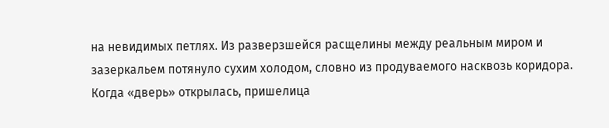на невидимых петлях. Из разверзшейся расщелины между реальным миром и зазеркальем потянуло сухим холодом, словно из продуваемого насквозь коридора.
Когда «дверь» открылась, пришелица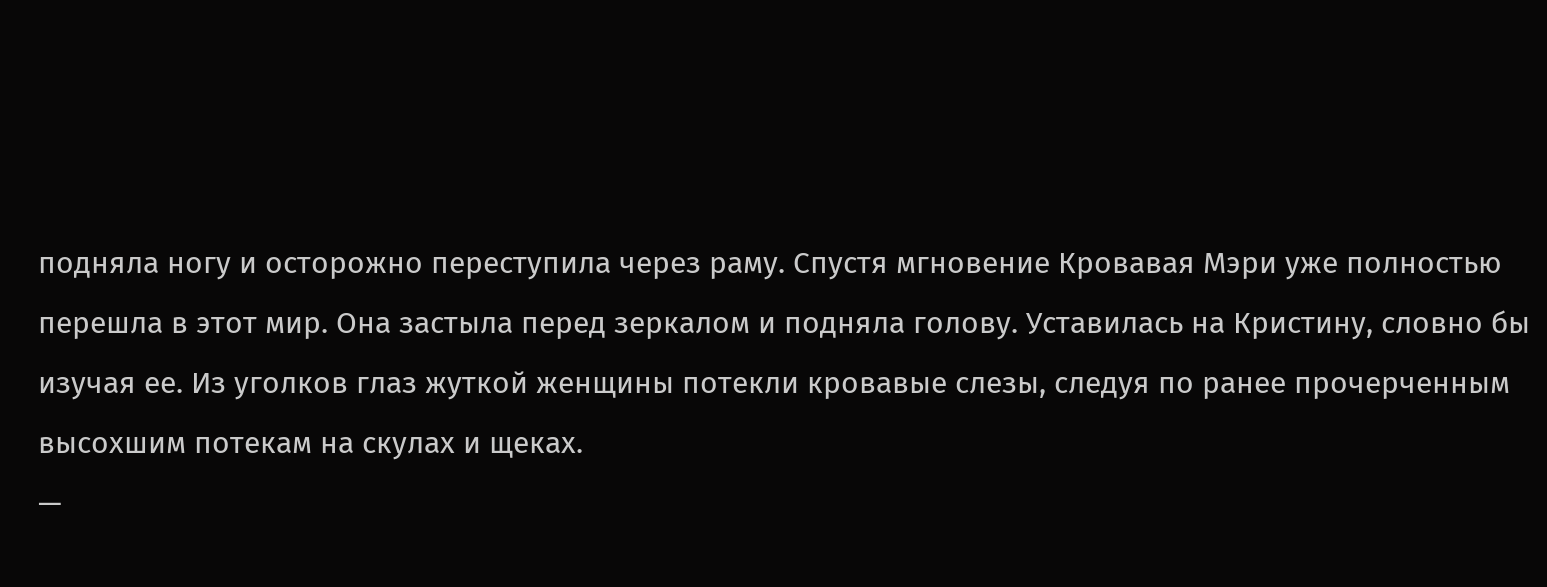подняла ногу и осторожно переступила через раму. Спустя мгновение Кровавая Мэри уже полностью перешла в этот мир. Она застыла перед зеркалом и подняла голову. Уставилась на Кристину, словно бы изучая ее. Из уголков глаз жуткой женщины потекли кровавые слезы, следуя по ранее прочерченным высохшим потекам на скулах и щеках.
—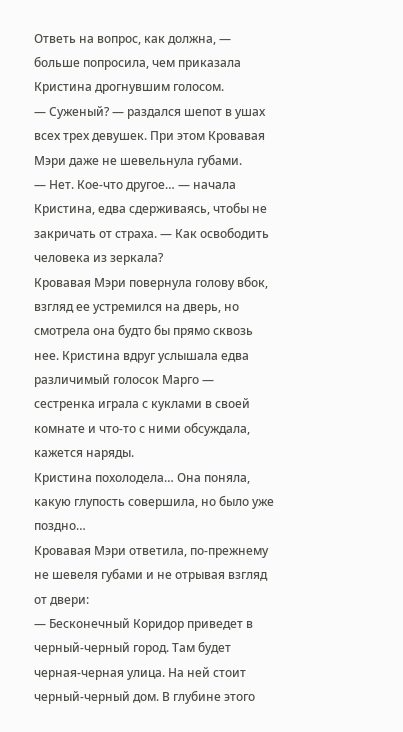Ответь на вопрос, как должна, — больше попросила, чем приказала Кристина дрогнувшим голосом.
— Суженый? — раздался шепот в ушах всех трех девушек. При этом Кровавая Мэри даже не шевельнула губами.
— Нет. Кое-что другое… — начала Кристина, едва сдерживаясь, чтобы не закричать от страха. — Как освободить человека из зеркала?
Кровавая Мэри повернула голову вбок, взгляд ее устремился на дверь, но смотрела она будто бы прямо сквозь нее. Кристина вдруг услышала едва различимый голосок Марго — сестренка играла с куклами в своей комнате и что-то с ними обсуждала, кажется наряды.
Кристина похолодела… Она поняла, какую глупость совершила, но было уже поздно…
Кровавая Мэри ответила, по-прежнему не шевеля губами и не отрывая взгляд от двери:
— Бесконечный Коридор приведет в черный-черный город. Там будет черная-черная улица. На ней стоит черный-черный дом. В глубине этого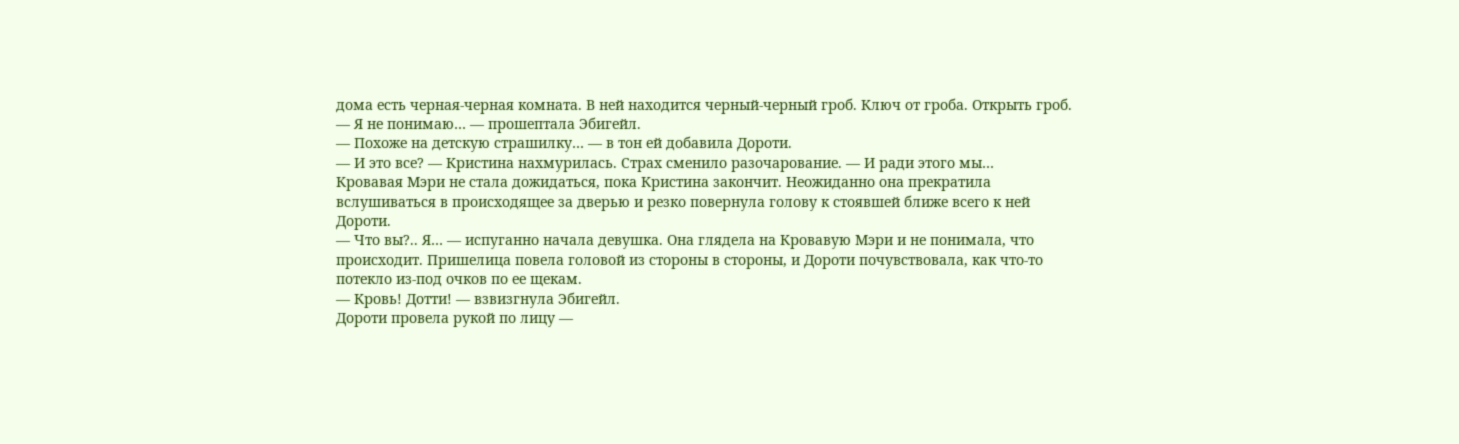дома есть черная-черная комната. В ней находится черный-черный гроб. Ключ от гроба. Открыть гроб.
— Я не понимаю… — прошептала Эбигейл.
— Похоже на детскую страшилку… — в тон ей добавила Дороти.
— И это все? — Кристина нахмурилась. Страх сменило разочарование. — И ради этого мы…
Кровавая Мэри не стала дожидаться, пока Кристина закончит. Неожиданно она прекратила вслушиваться в происходящее за дверью и резко повернула голову к стоявшей ближе всего к ней Дороти.
— Что вы?.. Я… — испуганно начала девушка. Она глядела на Кровавую Мэри и не понимала, что происходит. Пришелица повела головой из стороны в стороны, и Дороти почувствовала, как что-то потекло из-под очков по ее щекам.
— Кровь! Дотти! — взвизгнула Эбигейл.
Дороти провела рукой по лицу —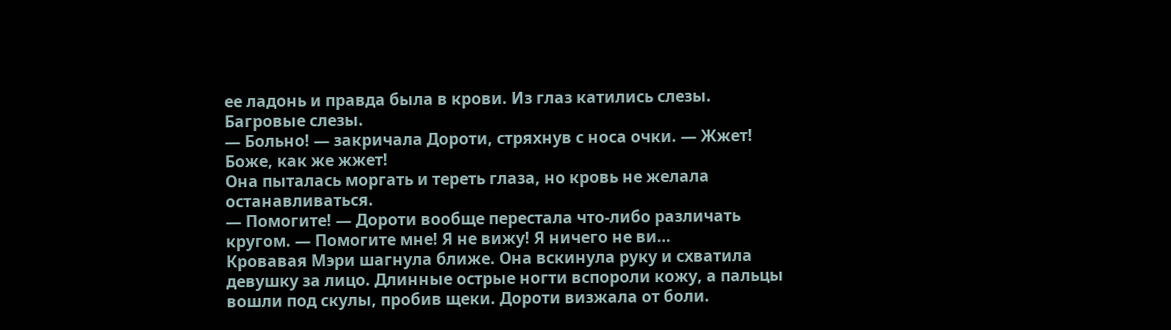ее ладонь и правда была в крови. Из глаз катились слезы. Багровые слезы.
— Больно! — закричала Дороти, стряхнув с носа очки. — Жжет! Боже, как же жжет!
Она пыталась моргать и тереть глаза, но кровь не желала останавливаться.
— Помогите! — Дороти вообще перестала что-либо различать кругом. — Помогите мне! Я не вижу! Я ничего не ви…
Кровавая Мэри шагнула ближе. Она вскинула руку и схватила девушку за лицо. Длинные острые ногти вспороли кожу, а пальцы вошли под скулы, пробив щеки. Дороти визжала от боли.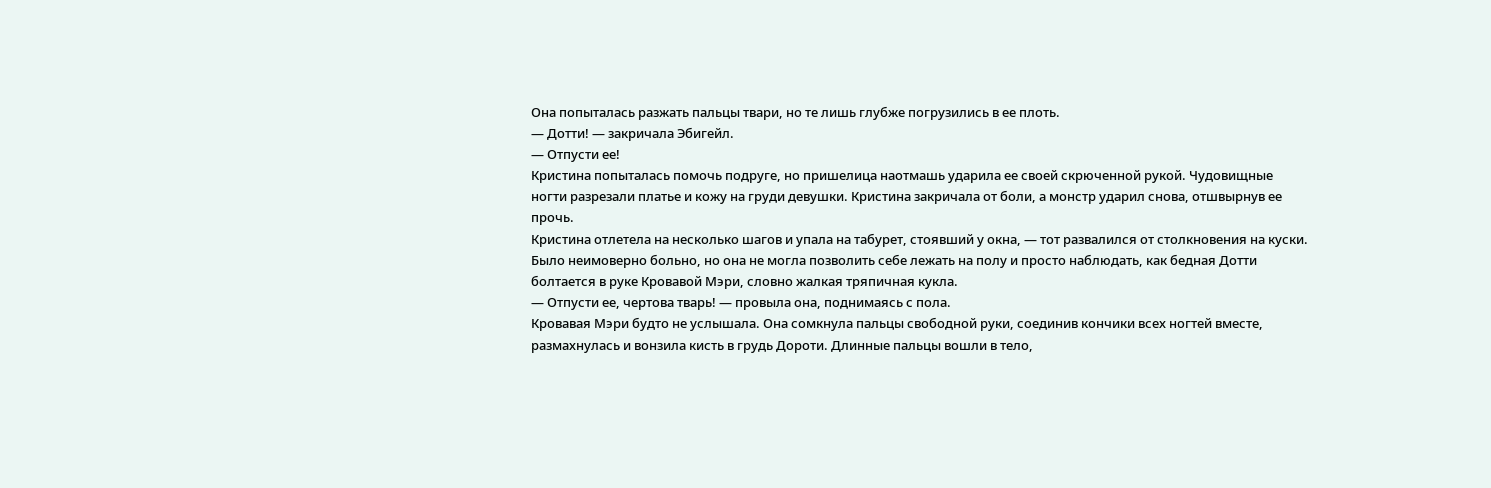Она попыталась разжать пальцы твари, но те лишь глубже погрузились в ее плоть.
— Дотти! — закричала Эбигейл.
— Отпусти ее!
Кристина попыталась помочь подруге, но пришелица наотмашь ударила ее своей скрюченной рукой. Чудовищные ногти разрезали платье и кожу на груди девушки. Кристина закричала от боли, а монстр ударил снова, отшвырнув ее прочь.
Кристина отлетела на несколько шагов и упала на табурет, стоявший у окна, — тот развалился от столкновения на куски.
Было неимоверно больно, но она не могла позволить себе лежать на полу и просто наблюдать, как бедная Дотти болтается в руке Кровавой Мэри, словно жалкая тряпичная кукла.
— Отпусти ее, чертова тварь! — провыла она, поднимаясь с пола.
Кровавая Мэри будто не услышала. Она сомкнула пальцы свободной руки, соединив кончики всех ногтей вместе, размахнулась и вонзила кисть в грудь Дороти. Длинные пальцы вошли в тело,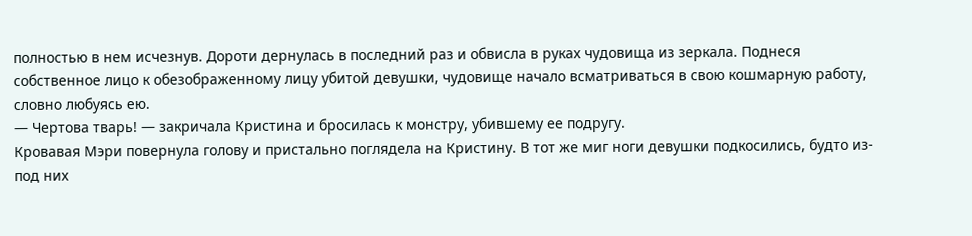полностью в нем исчезнув. Дороти дернулась в последний раз и обвисла в руках чудовища из зеркала. Поднеся собственное лицо к обезображенному лицу убитой девушки, чудовище начало всматриваться в свою кошмарную работу, словно любуясь ею.
— Чертова тварь! — закричала Кристина и бросилась к монстру, убившему ее подругу.
Кровавая Мэри повернула голову и пристально поглядела на Кристину. В тот же миг ноги девушки подкосились, будто из-под них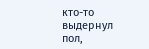кто-то выдернул пол,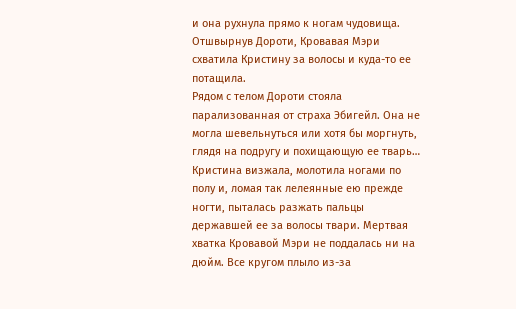и она рухнула прямо к ногам чудовища. Отшвырнув Дороти, Кровавая Мэри схватила Кристину за волосы и куда-то ее потащила.
Рядом с телом Дороти стояла парализованная от страха Эбигейл. Она не могла шевельнуться или хотя бы моргнуть, глядя на подругу и похищающую ее тварь…
Кристина визжала, молотила ногами по полу и, ломая так лелеянные ею прежде ногти, пыталась разжать пальцы державшей ее за волосы твари. Мертвая хватка Кровавой Мэри не поддалась ни на дюйм. Все кругом плыло из-за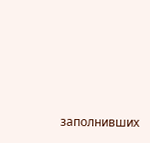заполнивших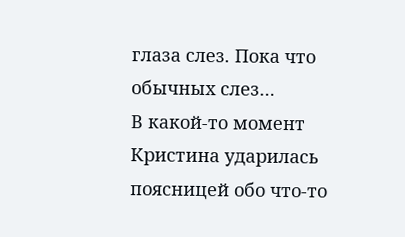глаза слез. Пока что обычных слез…
В какой-то момент Кристина ударилась поясницей обо что-то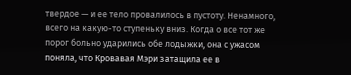твердое — и ее тело провалилось в пустоту. Ненамного, всего на какую-то ступеньку вниз. Когда о все тот же порог больно ударились обе лодыжки, она с ужасом поняла, что Кровавая Мэри затащила ее в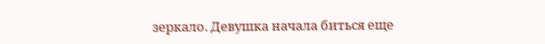зеркало. Девушка начала биться еще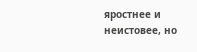яростнее и неистовее, но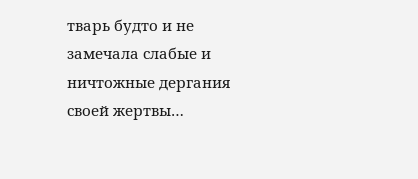тварь будто и не замечала слабые и ничтожные дергания своей жертвы…